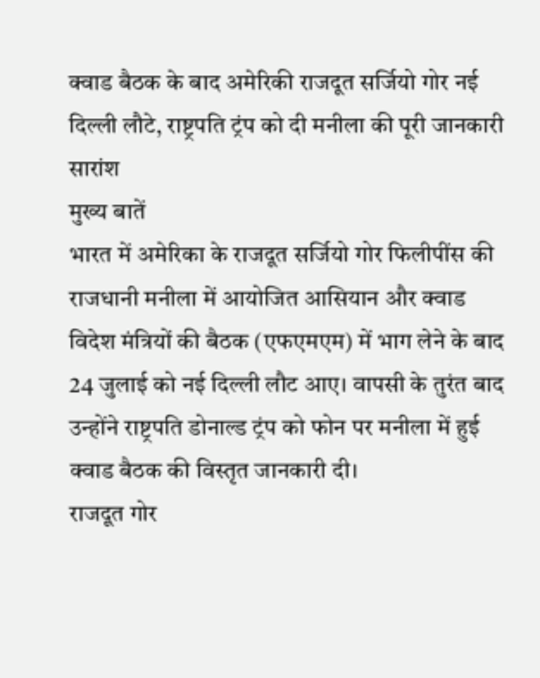क्वाड बैठक के बाद अमेरिकी राजदूत सर्जियो गोर नई दिल्ली लौटे, राष्ट्रपति ट्रंप को दी मनीला की पूरी जानकारी
सारांश
मुख्य बातें
भारत में अमेरिका के राजदूत सर्जियो गोर फिलीपींस की राजधानी मनीला में आयोजित आसियान और क्वाड विदेश मंत्रियों की बैठक (एफएमएम) में भाग लेने के बाद 24 जुलाई को नई दिल्ली लौट आए। वापसी के तुरंत बाद उन्होंने राष्ट्रपति डोनाल्ड ट्रंप को फोन पर मनीला में हुई क्वाड बैठक की विस्तृत जानकारी दी।
राजदूत गोर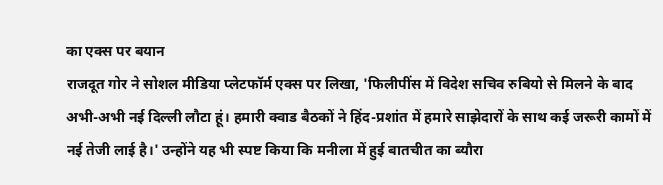का एक्स पर बयान
राजदूत गोर ने सोशल मीडिया प्लेटफॉर्म एक्स पर लिखा, 'फिलीपींस में विदेश सचिव रुबियो से मिलने के बाद अभी-अभी नई दिल्ली लौटा हूं। हमारी क्वाड बैठकों ने हिंद-प्रशांत में हमारे साझेदारों के साथ कई जरूरी कामों में नई तेजी लाई है।' उन्होंने यह भी स्पष्ट किया कि मनीला में हुई बातचीत का ब्यौरा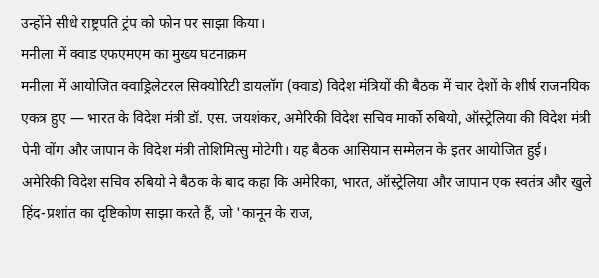उन्होंने सीधे राष्ट्रपति ट्रंप को फोन पर साझा किया।
मनीला में क्वाड एफएमएम का मुख्य घटनाक्रम
मनीला में आयोजित क्वाड्रिलेटरल सिक्योरिटी डायलॉग (क्वाड) विदेश मंत्रियों की बैठक में चार देशों के शीर्ष राजनयिक एकत्र हुए — भारत के विदेश मंत्री डॉ. एस. जयशंकर, अमेरिकी विदेश सचिव मार्को रुबियो, ऑस्ट्रेलिया की विदेश मंत्री पेनी वोंग और जापान के विदेश मंत्री तोशिमित्सु मोटेगी। यह बैठक आसियान सम्मेलन के इतर आयोजित हुई।
अमेरिकी विदेश सचिव रुबियो ने बैठक के बाद कहा कि अमेरिका, भारत, ऑस्ट्रेलिया और जापान एक स्वतंत्र और खुले हिंद-प्रशांत का दृष्टिकोण साझा करते हैं, जो 'कानून के राज,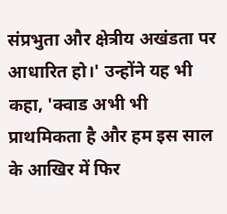संप्रभुता और क्षेत्रीय अखंडता पर आधारित हो।' उन्होंने यह भी कहा, 'क्वाड अभी भी प्राथमिकता है और हम इस साल के आखिर में फिर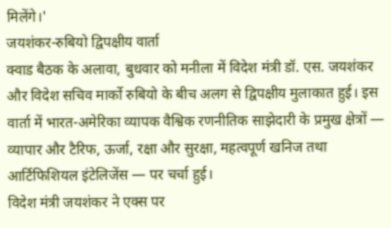मिलेंगे।'
जयशंकर-रुबियो द्विपक्षीय वार्ता
क्वाड बैठक के अलावा, बुधवार को मनीला में विदेश मंत्री डॉ. एस. जयशंकर और विदेश सचिव मार्को रुबियो के बीच अलग से द्विपक्षीय मुलाकात हुई। इस वार्ता में भारत-अमेरिका व्यापक वैश्विक रणनीतिक साझेदारी के प्रमुख क्षेत्रों — व्यापार और टैरिफ, ऊर्जा, रक्षा और सुरक्षा, महत्वपूर्ण खनिज तथा आर्टिफिशियल इंटेलिजेंस — पर चर्चा हुई।
विदेश मंत्री जयशंकर ने एक्स पर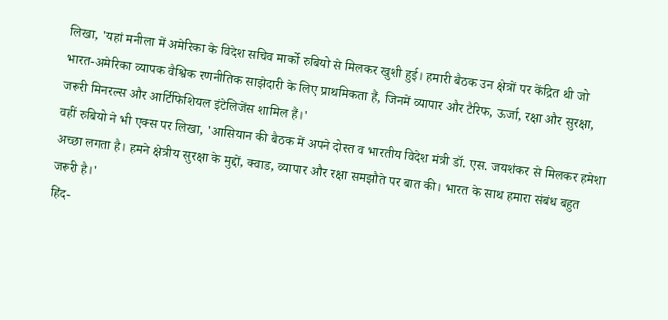लिखा, 'यहां मनीला में अमेरिका के विदेश सचिव मार्को रुबियो से मिलकर खुशी हुई। हमारी बैठक उन क्षेत्रों पर केंद्रित थी जो भारत-अमेरिका व्यापक वैश्विक रणनीतिक साझेदारी के लिए प्राथमिकता हैं, जिनमें व्यापार और टैरिफ, ऊर्जा, रक्षा और सुरक्षा, जरूरी मिनरल्स और आर्टिफिशियल इंटेलिजेंस शामिल हैं।'
वहीं रुबियो ने भी एक्स पर लिखा, 'आसियान की बैठक में अपने दोस्त व भारतीय विदेश मंत्री डॉ. एस. जयशंकर से मिलकर हमेशा अच्छा लगता है। हमने क्षेत्रीय सुरक्षा के मुद्दों, क्वाड, व्यापार और रक्षा समझौते पर बात की। भारत के साथ हमारा संबंध बहुत जरूरी है।'
हिंद-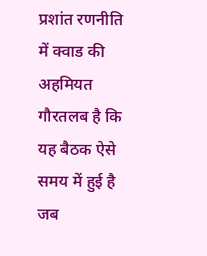प्रशांत रणनीति में क्वाड की अहमियत
गौरतलब है कि यह बैठक ऐसे समय में हुई है जब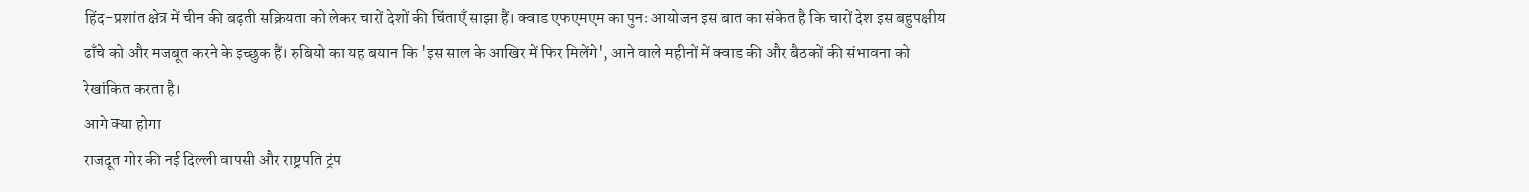हिंद-प्रशांत क्षेत्र में चीन की बढ़ती सक्रियता को लेकर चारों देशों की चिंताएँ साझा हैं। क्वाड एफएमएम का पुनः आयोजन इस बात का संकेत है कि चारों देश इस बहुपक्षीय ढाँचे को और मजबूत करने के इच्छुक हैं। रुबियो का यह बयान कि 'इस साल के आखिर में फिर मिलेंगे', आने वाले महीनों में क्वाड की और बैठकों की संभावना को रेखांकित करता है।
आगे क्या होगा
राजदूत गोर की नई दिल्ली वापसी और राष्ट्रपति ट्रंप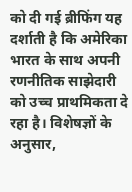को दी गई ब्रीफिंग यह दर्शाती है कि अमेरिका भारत के साथ अपनी रणनीतिक साझेदारी को उच्च प्राथमिकता दे रहा है। विशेषज्ञों के अनुसार,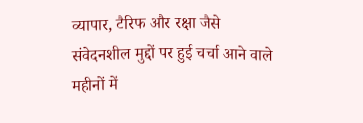व्यापार, टैरिफ और रक्षा जैसे संवेदनशील मुद्दों पर हुई चर्चा आने वाले महीनों में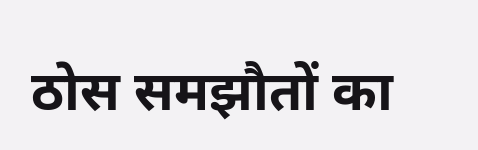ठोस समझौतों का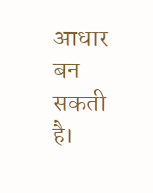आधार बन सकती है।